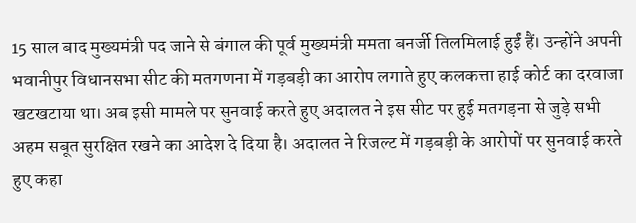15 साल बाद मुख्यमंत्री पद जाने से बंगाल की पूर्व मुख्यमंत्री ममता बनर्जी तिलमिलाई हुईं हैं। उन्होंने अपनी भवानीपुर विधानसभा सीट की मतगणना में गड़बड़ी का आरोप लगाते हुए कलकत्ता हाई कोर्ट का दरवाजा खटखटाया था। अब इसी मामले पर सुनवाई करते हुए अदालत ने इस सीट पर हुई मतगड़ना से जुड़े सभी अहम सबूत सुरक्षित रखने का आदेश दे दिया है। अदालत ने रिजल्ट में गड़बड़ी के आरोपों पर सुनवाई करते हुए कहा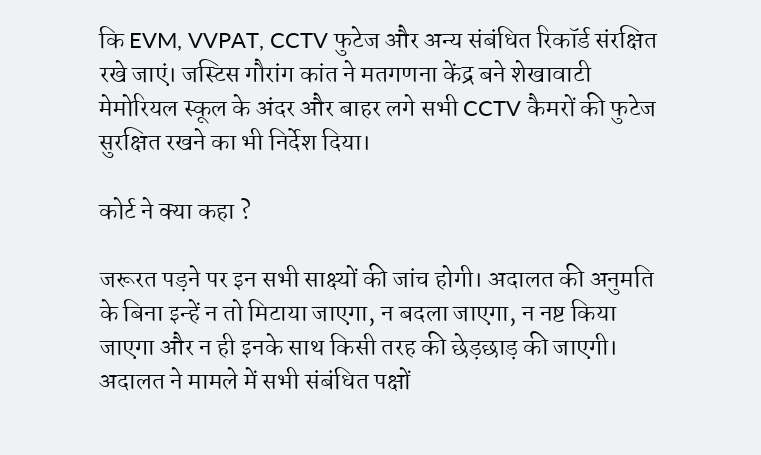कि EVM, VVPAT, CCTV फुटेज और अन्य संबंधित रिकॉर्ड संरक्षित रखे जाएं। जस्टिस गौरांग कांत ने मतगणना केंद्र बने शेखावाटी मेमोरियल स्कूल के अंदर और बाहर लगे सभी CCTV कैमरों की फुटेज सुरक्षित रखने का भी निर्देश दिया।

कोर्ट ने क्या कहा ?

जरूरत पड़ने पर इन सभी साक्ष्यों की जांच होगी। अदालत की अनुमति के बिना इन्हें न तो मिटाया जाएगा, न बदला जाएगा, न नष्ट किया जाएगा और न ही इनके साथ किसी तरह की छेड़छाड़ की जाएगी। अदालत ने मामले में सभी संबंधित पक्षों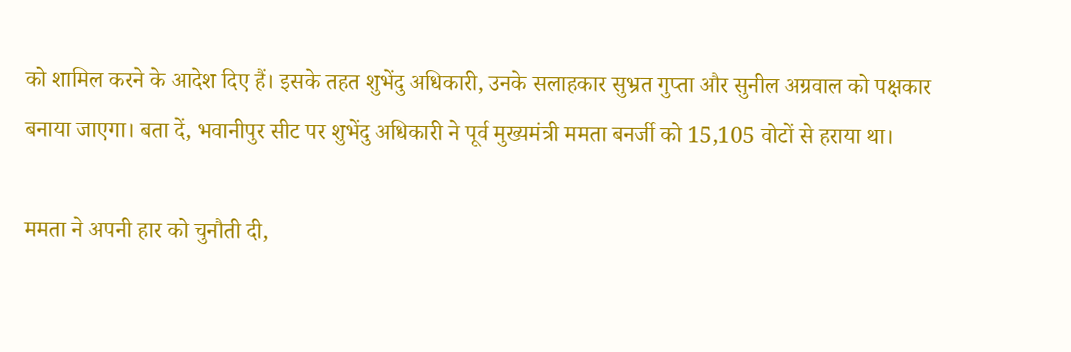को शामिल करने के आदेश दिए हैं। इसके तहत शुभेंदु अधिकारी, उनके सलाहकार सुभ्रत गुप्ता और सुनील अग्रवाल को पक्षकार बनाया जाएगा। बता दें, भवानीपुर सीट पर शुभेंदु अधिकारी ने पूर्व मुख्यमंत्री ममता बनर्जी को 15,105 वोटों से हराया था।

ममता ने अपनी हार को चुनौती दी,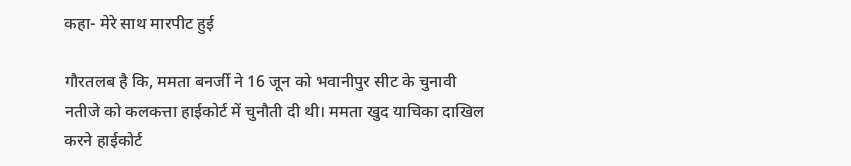कहा- मेरे साथ मारपीट हुई

गौरतलब है कि, ममता बनर्जी ने 16 जून को भवानीपुर सीट के चुनावी नतीजे को कलकत्ता हाईकोर्ट में चुनौती दी थी। ममता खुद याचिका दाखिल करने हाईकोर्ट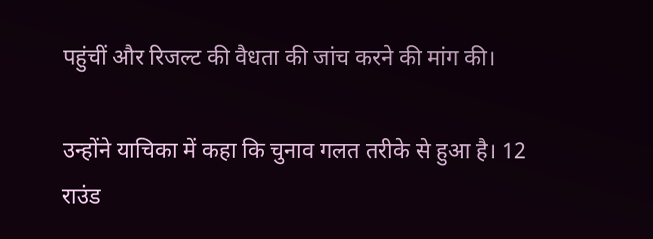पहुंचीं और रिजल्ट की वैधता की जांच करने की मांग की।

उन्होंने याचिका में कहा कि चुनाव गलत तरीके से हुआ है। 12 राउंड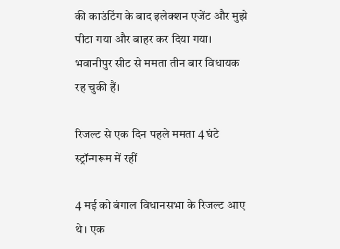की काउंटिंग के बाद इलेक्शन एजेंट और मुझे पीटा गया और बाहर कर दिया गया। भवानीपुर सीट से ममता तीन बार विधायक रह चुकी हैं।

रिजल्ट से एक दिन पहले ममता 4 घंटे स्ट्रॉन्गरूम में रहीं

4 मई को बंगाल विधानसभा के रिजल्ट आए थे। एक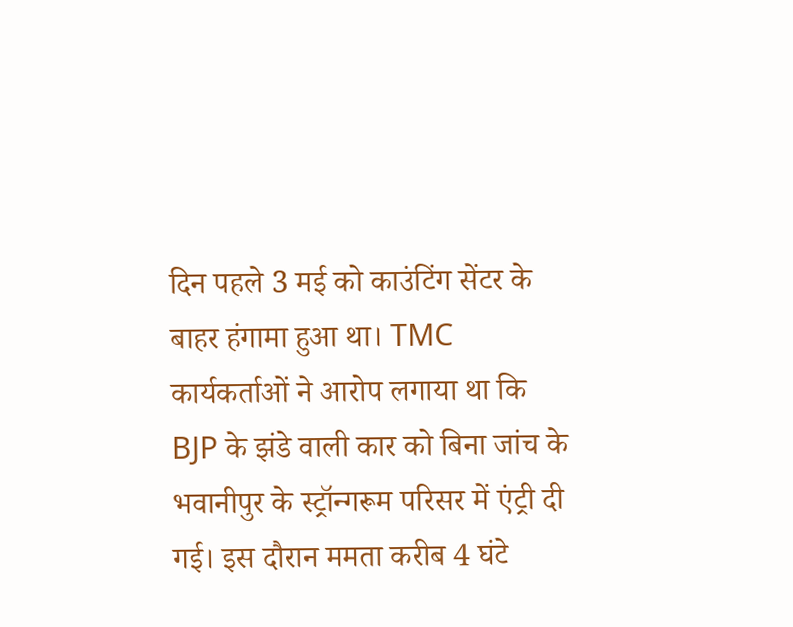दिन पहले 3 मई को काउंटिंग सेंटर के बाहर हंगामा हुआ था। TMC कार्यकर्ताओं ने आरोप लगाया था कि BJP के झंडे वाली कार को बिना जांच के भवानीपुर के स्ट्रॉन्गरूम परिसर में एंट्री दी गई। इस दौरान ममता करीब 4 घंटे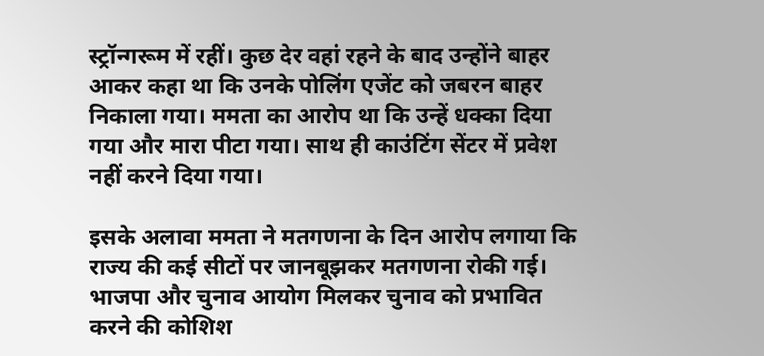स्ट्रॉन्गरूम में रहीं। कुछ देर वहां रहने के बाद उन्होंने बाहर आकर कहा था कि उनके पोलिंग एजेंट को जबरन बाहर निकाला गया। ममता का आरोप था कि उन्हें धक्का दिया गया और मारा पीटा गया। साथ ही काउंटिंग सेंटर में प्रवेश नहीं करने दिया गया।

इसके अलावा ममता ने मतगणना के दिन आरोप लगाया कि राज्य की कई सीटों पर जानबूझकर मतगणना रोकी गई। भाजपा और चुनाव आयोग मिलकर चुनाव को प्रभावित करने की कोशिश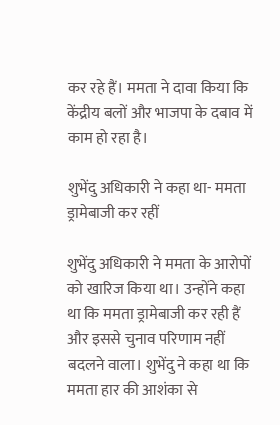कर रहे हैं। ममता ने दावा किया कि केंद्रीय बलों और भाजपा के दबाव में काम हो रहा है।

शुभेंदु अधिकारी ने कहा था- ममता ड्रामेबाजी कर रहीं

शुभेंदु अधिकारी ने ममता के आरोपों को खारिज किया था। उन्होंने कहा था कि ममता ड्रामेबाजी कर रही हैं और इससे चुनाव परिणाम नहीं बदलने वाला। शुभेंदु ने कहा था कि ममता हार की आशंका से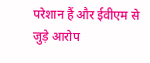परेशान हैं और ईवीएम से जुड़े आरोप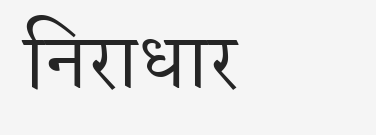निराधार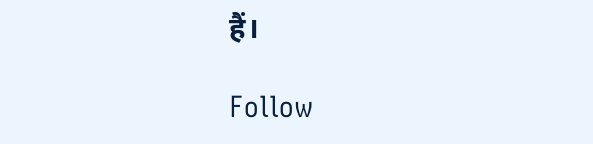हैं।

Follow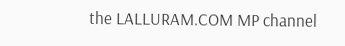the LALLURAM.COM MP channel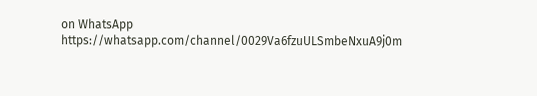on WhatsApp
https://whatsapp.com/channel/0029Va6fzuULSmbeNxuA9j0m